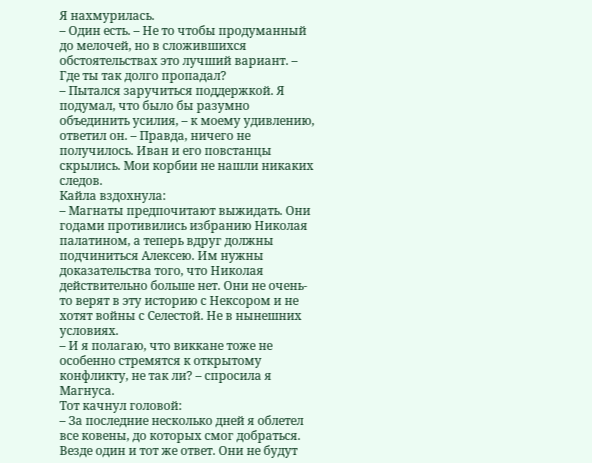Я нахмурилась.
– Один есть. – Не то чтобы продуманный до мелочей, но в сложившихся обстоятельствах это лучший вариант. – Где ты так долго пропадал?
– Пытался заручиться поддержкой. Я подумал, что было бы разумно объединить усилия, – к моему удивлению, ответил он. – Правда, ничего не получилось. Иван и его повстанцы скрылись. Мои корбии не нашли никаких следов.
Кайла вздохнула:
– Магнаты предпочитают выжидать. Они годами противились избранию Николая палатином, а теперь вдруг должны подчиниться Алексею. Им нужны доказательства того, что Николая действительно больше нет. Они не очень-то верят в эту историю с Нексором и не хотят войны с Селестой. Не в нынешних условиях.
– И я полагаю, что виккане тоже не особенно стремятся к открытому конфликту, не так ли? – спросила я Магнуса.
Тот качнул головой:
– За последние несколько дней я облетел все ковены, до которых смог добраться. Везде один и тот же ответ. Они не будут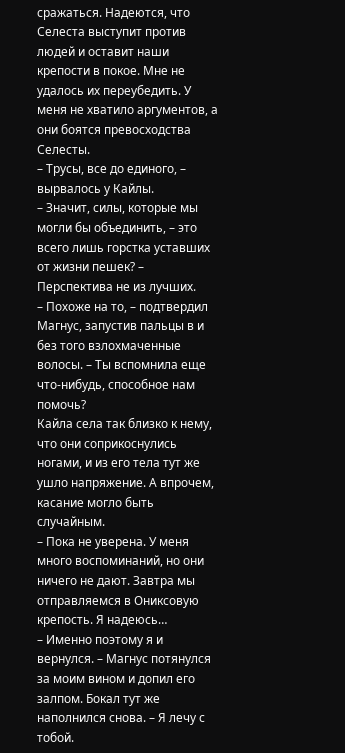сражаться. Надеются, что Селеста выступит против людей и оставит наши крепости в покое. Мне не удалось их переубедить. У меня не хватило аргументов, а они боятся превосходства Селесты.
– Трусы, все до единого, – вырвалось у Кайлы.
– Значит, силы, которые мы могли бы объединить, – это всего лишь горстка уставших от жизни пешек? – Перспектива не из лучших.
– Похоже на то, – подтвердил Магнус, запустив пальцы в и без того взлохмаченные волосы. – Ты вспомнила еще что-нибудь, способное нам помочь?
Кайла села так близко к нему, что они соприкоснулись ногами, и из его тела тут же ушло напряжение. А впрочем, касание могло быть случайным.
– Пока не уверена. У меня много воспоминаний, но они ничего не дают. Завтра мы отправляемся в Ониксовую крепость. Я надеюсь…
– Именно поэтому я и вернулся. – Магнус потянулся за моим вином и допил его залпом. Бокал тут же наполнился снова. – Я лечу с тобой.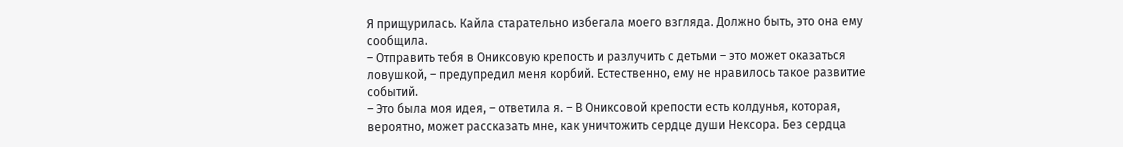Я прищурилась. Кайла старательно избегала моего взгляда. Должно быть, это она ему сообщила.
– Отправить тебя в Ониксовую крепость и разлучить с детьми – это может оказаться ловушкой, – предупредил меня корбий. Естественно, ему не нравилось такое развитие событий.
– Это была моя идея, – ответила я. – В Ониксовой крепости есть колдунья, которая, вероятно, может рассказать мне, как уничтожить сердце души Нексора. Без сердца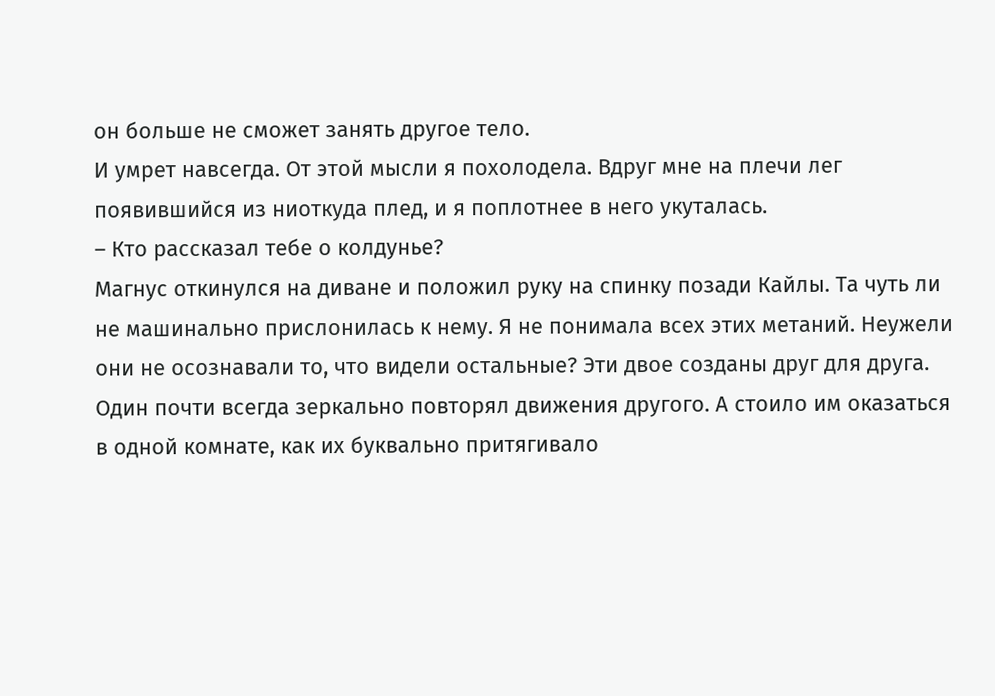он больше не сможет занять другое тело.
И умрет навсегда. От этой мысли я похолодела. Вдруг мне на плечи лег появившийся из ниоткуда плед, и я поплотнее в него укуталась.
– Кто рассказал тебе о колдунье?
Магнус откинулся на диване и положил руку на спинку позади Кайлы. Та чуть ли не машинально прислонилась к нему. Я не понимала всех этих метаний. Неужели они не осознавали то, что видели остальные? Эти двое созданы друг для друга. Один почти всегда зеркально повторял движения другого. А стоило им оказаться в одной комнате, как их буквально притягивало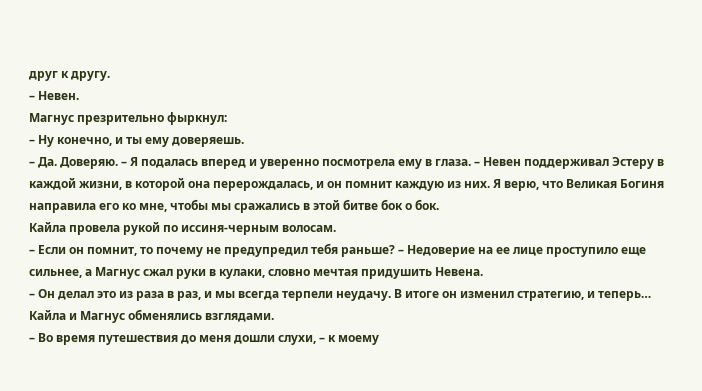друг к другу.
– Невен.
Магнус презрительно фыркнул:
– Ну конечно, и ты ему доверяешь.
– Да. Доверяю. – Я подалась вперед и уверенно посмотрела ему в глаза. – Невен поддерживал Эстеру в каждой жизни, в которой она перерождалась, и он помнит каждую из них. Я верю, что Великая Богиня направила его ко мне, чтобы мы сражались в этой битве бок о бок.
Кайла провела рукой по иссиня-черным волосам.
– Если он помнит, то почему не предупредил тебя раньше? – Недоверие на ее лице проступило еще сильнее, а Магнус сжал руки в кулаки, словно мечтая придушить Невена.
– Он делал это из раза в раз, и мы всегда терпели неудачу. В итоге он изменил стратегию, и теперь…
Кайла и Магнус обменялись взглядами.
– Во время путешествия до меня дошли слухи, – к моему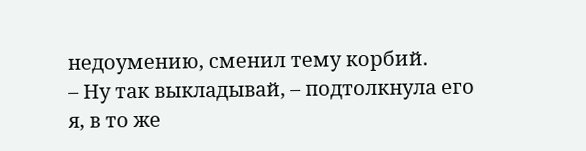недоумению, сменил тему корбий.
– Ну так выкладывай, – подтолкнула его я, в то же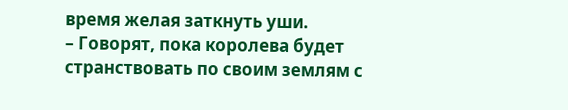время желая заткнуть уши.
– Говорят, пока королева будет странствовать по своим землям с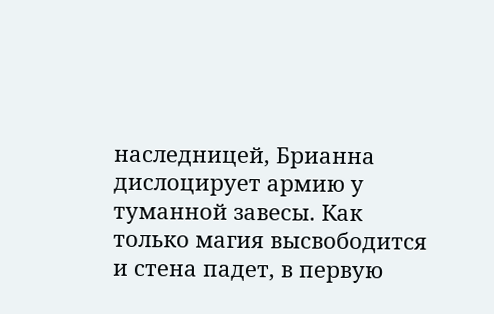наследницей, Брианна дислоцирует армию у туманной завесы. Как только магия высвободится и стена падет, в первую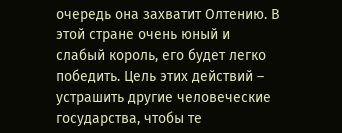очередь она захватит Олтению. В этой стране очень юный и слабый король, его будет легко победить. Цель этих действий – устрашить другие человеческие государства, чтобы те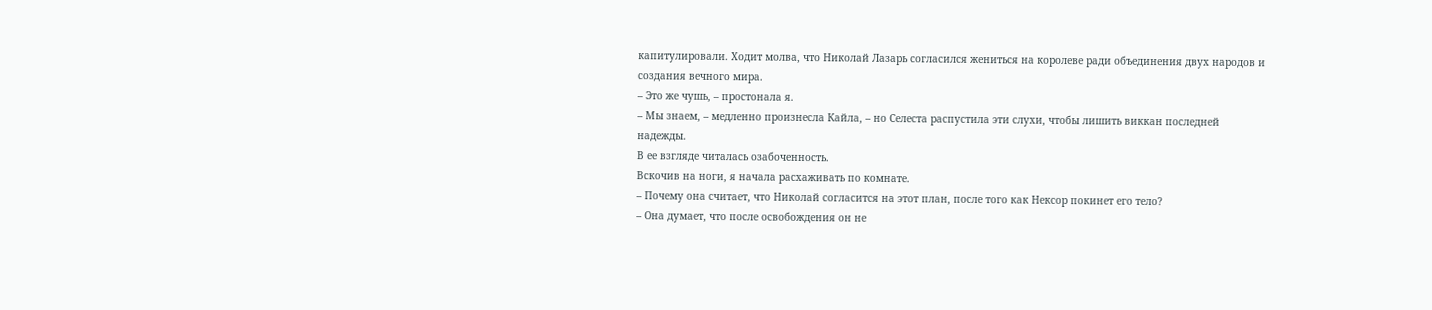капитулировали. Ходит молва, что Николай Лазарь согласился жениться на королеве ради объединения двух народов и создания вечного мира.
– Это же чушь, – простонала я.
– Мы знаем, – медленно произнесла Кайла, – но Селеста распустила эти слухи, чтобы лишить виккан последней надежды.
В ее взгляде читалась озабоченность.
Вскочив на ноги, я начала расхаживать по комнате.
– Почему она считает, что Николай согласится на этот план, после того как Нексор покинет его тело?
– Она думает, что после освобождения он не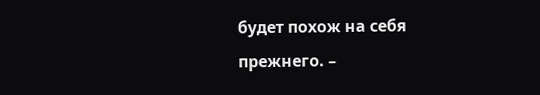будет похож на себя прежнего. –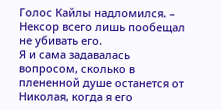Голос Кайлы надломился. – Нексор всего лишь пообещал не убивать его.
Я и сама задавалась вопросом, сколько в плененной душе останется от Николая, когда я его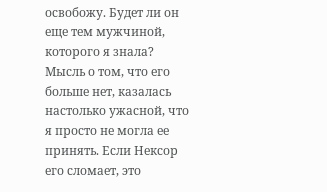освобожу. Будет ли он еще тем мужчиной, которого я знала? Мысль о том, что его больше нет, казалась настолько ужасной, что я просто не могла ее принять. Если Нексор его сломает, это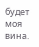будет моя вина.